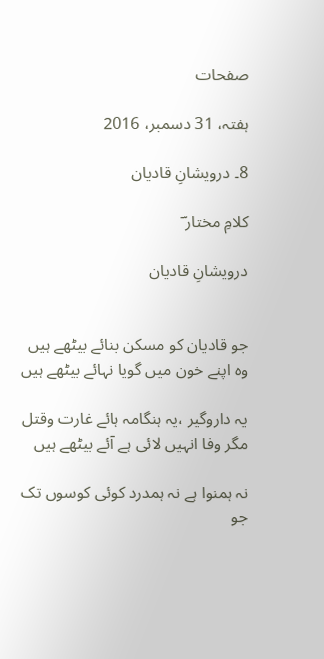صفحات

ہفتہ، 31 دسمبر، 2016

8۔ درویشانِ قادیان

کلامِ مختار ؔ

درویشانِ قادیان


جو قادیان کو مسکن بنائے بیٹھے ہیں
وہ اپنے خون میں گویا نہائے بیٹھے ہیں

یہ داروگیر ،یہ ہنگامہ ہائے غارت وقتل
مگر وفا انہیں لائی ہے آئے بیٹھے ہیں

نہ ہمنوا ہے نہ ہمدرد کوئی کوسوں تک
جو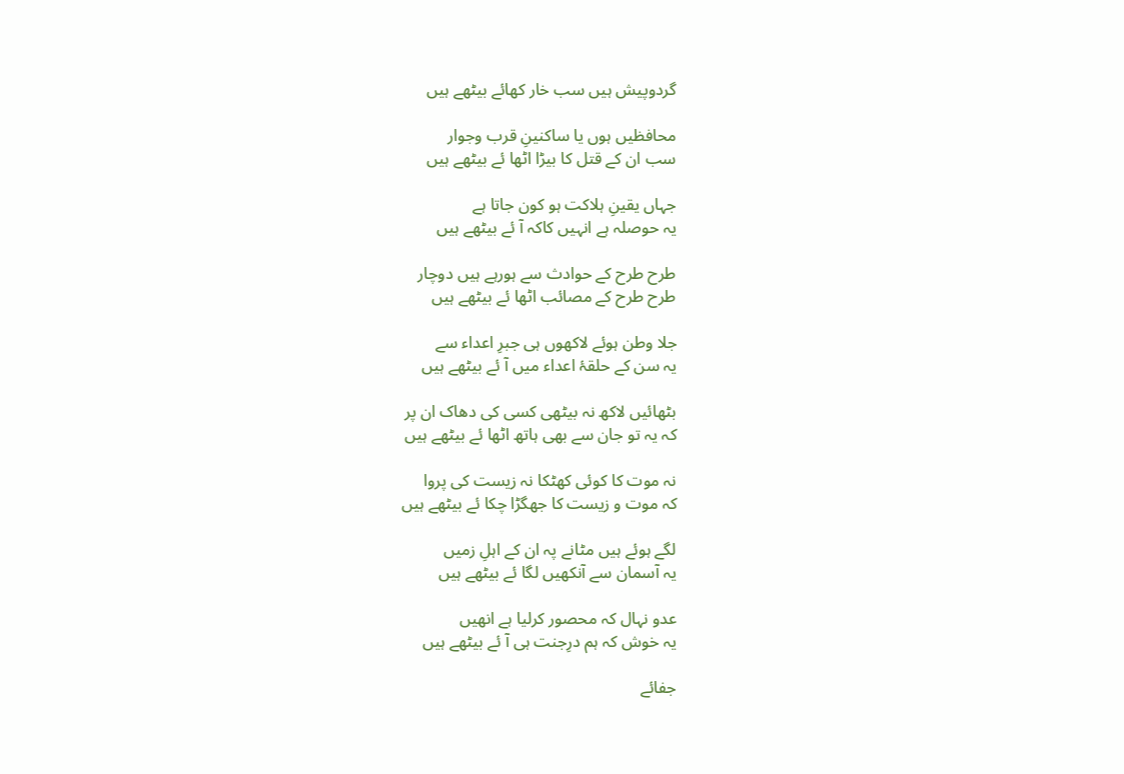گردوپیش ہیں سب خار کھائے بیٹھے ہیں

محافظیں ہوں یا ساکنینِ قرب وجوار
سب ان کے قتل کا بیڑا اٹھا ئے بیٹھے ہیں

جہاں یقینِ ہلاکت ہو کون جاتا ہے
یہ حوصلہ ہے انہیں کاکہ آ ئے بیٹھے ہیں

طرح طرح کے حوادث سے ہورہے ہیں دوچار
طرح طرح کے مصائب اٹھا ئے بیٹھے ہیں

جلا وطن ہوئے لاکھوں ہی جبرِ اعداء سے
یہ سن کے حلقۂ اعداء میں آ ئے بیٹھے ہیں

بٹھائیں لاکھ نہ بیٹھی کسی کی دھاک ان پر
کہ یہ تو جان سے بھی ہاتھ اٹھا ئے بیٹھے ہیں

نہ موت کا کوئی کھٹکا نہ زیست کی پروا
کہ موت و زیست کا جھگڑا چکا ئے بیٹھے ہیں

لگے ہوئے ہیں مٹانے پہ ان کے اہلِ زمیں
یہ آسمان سے آنکھیں لگا ئے بیٹھے ہیں

عدو نہال کہ محصور کرلیا ہے انھیں
یہ خوش کہ ہم درِجنت ہی آ ئے بیٹھے ہیں

جفائے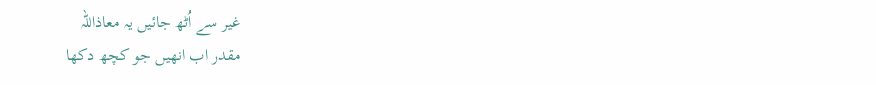غیر سے اُٹھ جائیں یہ معاذاللہ
مقدر اب انھیں جو کچھ دکھا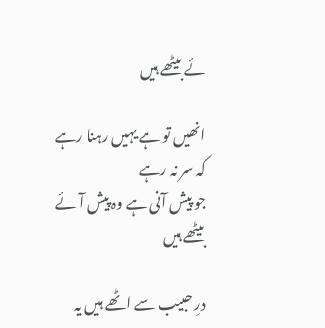ئے بیٹھے ہیں

انھیں تو ہے یہیں رہنا رہے کہ سر نہ رہے
جو پیش آنی ہے وہ پیش آ ئے بیٹھے ہیں

درِ حبیب سے اٹھے ہیں یہ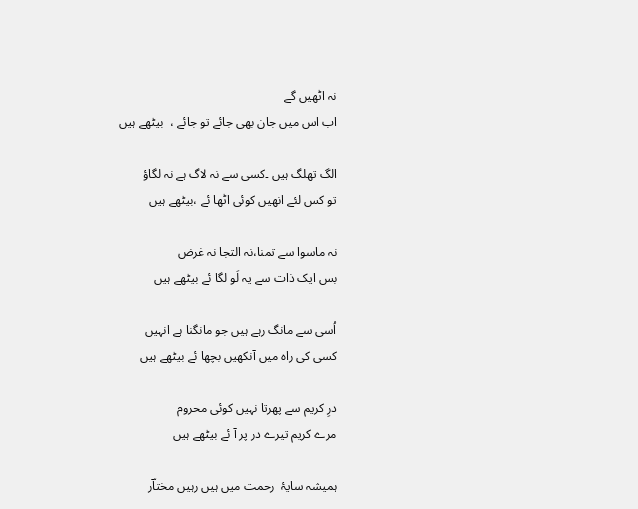نہ اٹھیں گے
اب اس میں جان بھی جائے تو جائے ،  بیٹھے ہیں

الگ تھلگ ہیں ۔کسی سے نہ لاگ ہے نہ لگاؤ
تو کس لئے انھیں کوئی اٹھا ئے ،بیٹھے ہیں

نہ ماسوا سے تمنا،نہ التجا نہ غرض
بس ایک ذات سے یہ لَو لگا ئے بیٹھے ہیں

اُسی سے مانگ رہے ہیں جو مانگنا ہے انہیں
کسی کی راہ میں آنکھیں بچھا ئے بیٹھے ہیں

درِ کریم سے پھرتا نہیں کوئی محروم
مرے کریم تیرے در پر آ ئے بیٹھے ہیں

ہمیشہ سایۂ  رحمت میں ہیں رہیں مختاؔر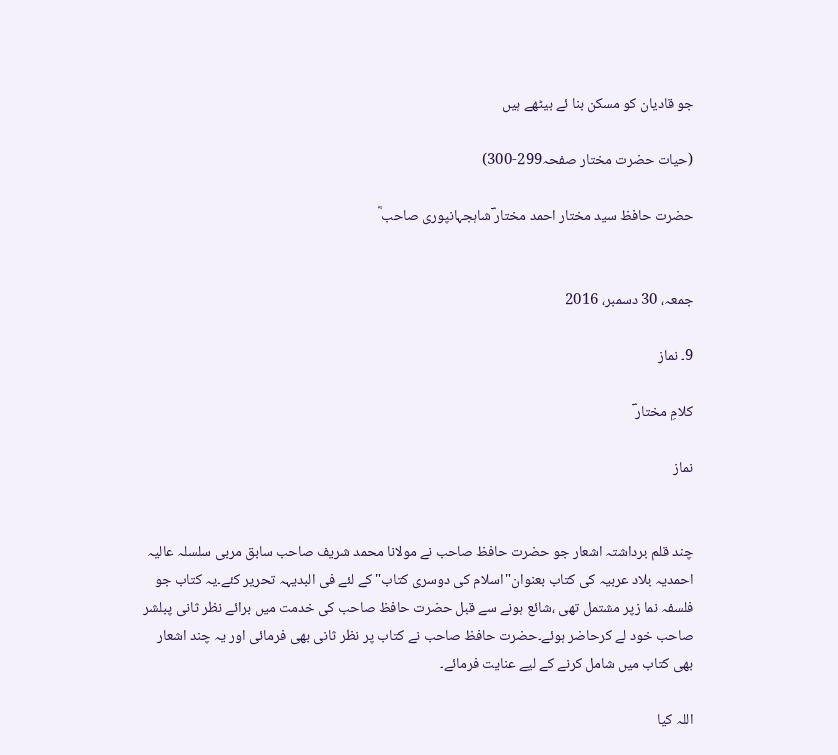جو قادیان کو مسکن بنا ئے بیٹھے ہیں

(حیات حضرت مختار صفحہ299-300)

حضرت حافظ سید مختار احمد مختار ؔشاہجہانپوری صاحب ؓ


جمعہ، 30 دسمبر، 2016

9۔ نماز

کلامِ مختار ؔ

نماز


چند قلم برداشتہ اشعار جو حضرت حافظ صاحب نے مولانا محمد شریف صاحب سابق مربی سلسلہ عالیہ احمدیہ بلاد عربیہ کی کتاب بعنوان"اسلام کی دوسری کتاب"کے لئے فی البدیہہ تحریر کئے۔یہ کتاب جو فلسفہ نما زپر مشتمل تھی ،شائع ہونے سے قبل حضرت حافظ صاحب کی خدمت میں برائے نظر ثانی پبلشر صاحب خود لے کرحاضر ہوئے۔حضرت حافظ صاحب نے کتاب پر نظر ثانی بھی فرمائی اور یہ چند اشعار بھی کتاب میں شامل کرنے کے لیے عنایت فرمائے۔

اللہ کیا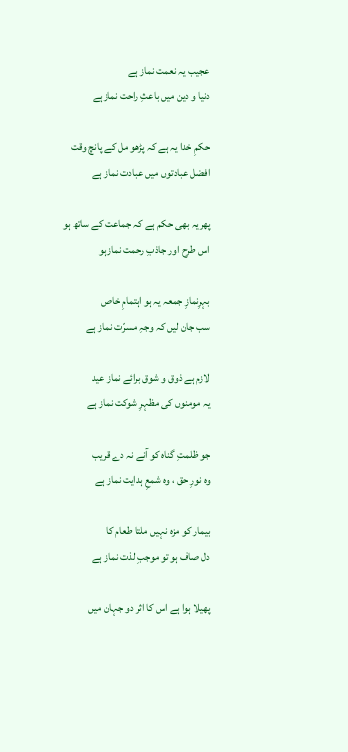عجیب یہ نعمت نماز ہے
دنیا و دین میں باعثِ راحت نمازہے

حکمِ خدا یہ ہے کہ پڑھو مل کے پانچ وقت
افضل عبادتوں میں عبادت نماز ہے

پھریہ بھی حکم ہے کہ جماعت کے ساتھ ہو
اس طرح اور جاذبِ رحمت نمازہو

بہرِنمازِ جمعہ یہ ہو اہتمامِ خاص
سب جان لیں کہ وجہِ مسرّت نماز ہے

لازم ہے ذوق و شوق برائے نماز عید
یہ مومنوں کی مظہرِ شوکت نماز ہے

جو ظلمتِ گناہ کو آنے نہ دے قریب
وہ نورِ حق ، وہ شمعِ ہدایت نماز ہے

بیمار کو مزہ نہیں ملتا طعام کا
دل صاف ہو تو موجبِ لذت نماز ہے

پھیلا ہوا ہے اس کا اثر دو جہان میں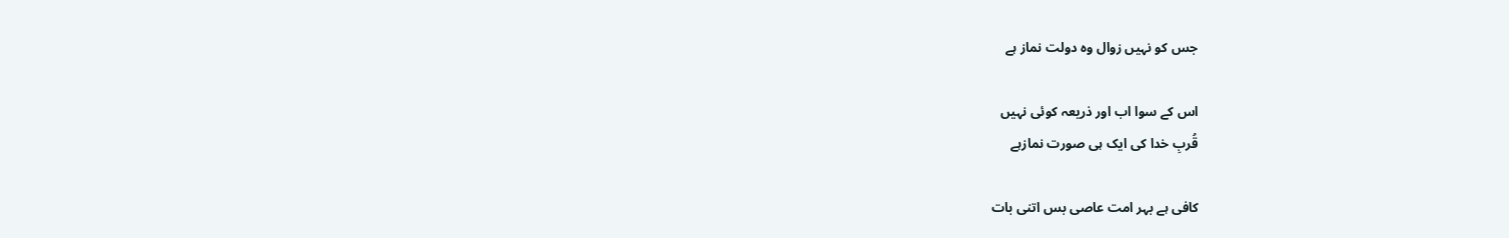جس کو نہیں زوال وہ دولت نماز ہے

اس کے سوا اب اور ذریعہ کوئی نہیں
قُربِ خدا کی ایک ہی صورت نمازہے

کافی ہے بہر امت عاصی بس اتنی بات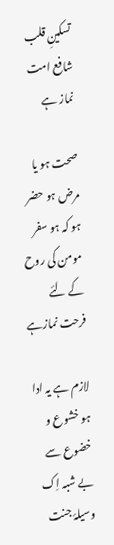تسکینِ قلب شافع امت نماز ہے

صحت ہو یا مرض ہو حضر ہو کہ ہو سفر
مومن کی روح کے لئے فرحت نمازہے

لازم ہے یہ ادا ہو خشوع و خضوع سے
بے شبہ اِک وسیلۂ جنت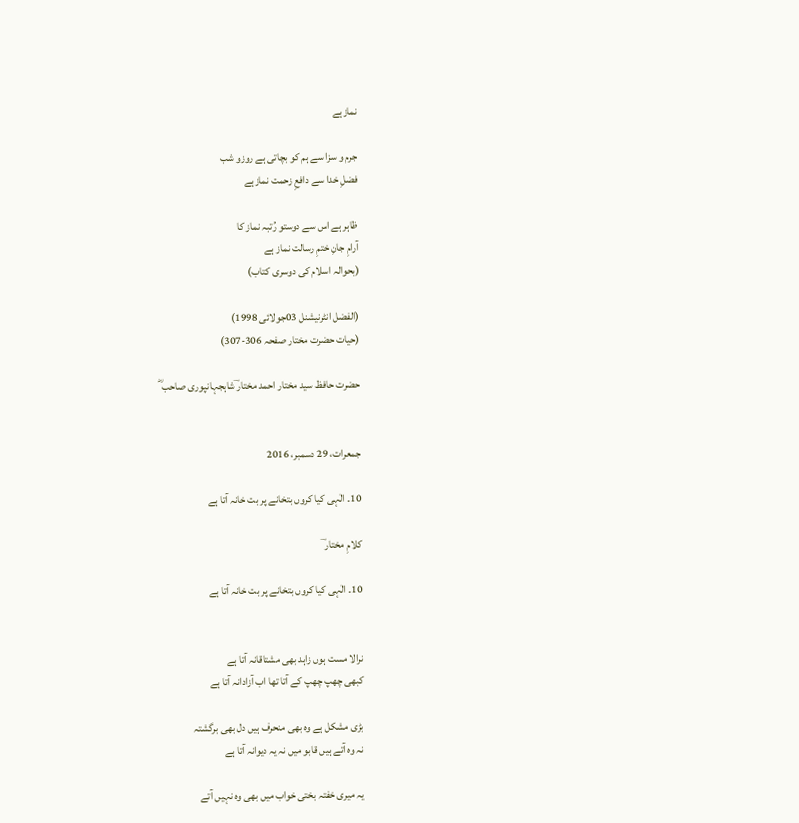نمازہے

جرم و سزا سے ہم کو بچاتی ہے روزو شب
فضلِ خدا سے دافعِ زحمت نمازہے

ظاہر ہے اس سے دوستو رُتبہ نماز کا
آرامِ جانِ ختمِ رسالت نماز ہے
(بحوالہ اسلام کی دوسری کتاب)

(الفضل انٹرنیشنل 03جولائی 1998)
(حیات حضرت مختار صفحہ 306-307)

حضرت حافظ سید مختار احمد مختار ؔشاہجہانپوری صاحب ؓ


جمعرات، 29 دسمبر، 2016

10۔ الٰہی کیا کروں بتخانے پر بت خانہ آتا ہے

کلامِ مختار ؔ

10۔ الٰہی کیا کروں بتخانے پر بت خانہ آتا ہے


نرالا مست ہوں زاہد بھی مشتاقانہ آتا ہے
کبھی چھپ چھپ کے آتا تھا اب آزادانہ آتا ہے

بڑی مشکل ہے وہ بھی منحرف ہیں دل بھی برگشتہ
نہ وہ آتے ہیں قابو میں نہ یہ دیوانہ آتا ہے

یہ میری خفتہ بختی خواب میں بھی وہ نہیں آتے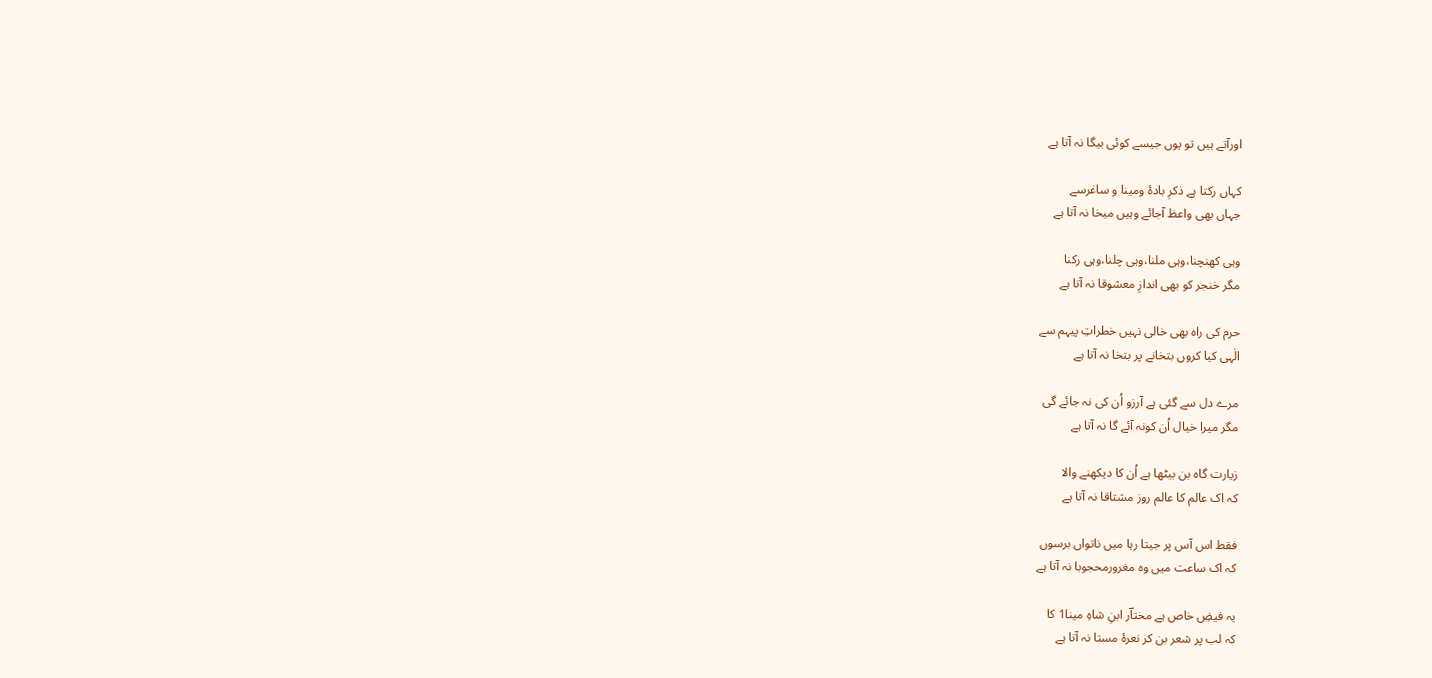اورآتے ہیں تو یوں جیسے کوئی بیگا نہ آتا ہے

کہاں رکتا ہے ذکرِ بادۂ ومینا و ساغرسے
جہاں بھی واعظ آجائے وہیں میخا نہ آتا ہے

وہی کھنچنا،وہی ملنا،وہی چلنا،وہی رکنا
مگر خنجر کو بھی اندازِ معشوقا نہ آتا ہے

حرم کی راہ بھی خالی نہیں خطراتِ پیہم سے
الٰہی کیا کروں بتخانے پر بتخا نہ آتا ہے

مرے دل سے گئی ہے آرزو اُن کی نہ جائے گی
مگر میرا خیال اُن کونہ آئے گا نہ آتا ہے

زیارت گاہ بن بیٹھا ہے اُن کا دیکھنے والا
کہ اک عالم کا عالم روز مشتاقا نہ آتا ہے

فقط اس آس پر جیتا رہا میں ناتواں برسوں
کہ اک ساعت میں وہ مغرورمحجوبا نہ آتا ہے

یہ فیضِ خاص ہے مختاؔر ابنِ شاہِ مینا1 کا
کہ لب پر شعر بن کر نعرۂ مستا نہ آتا ہے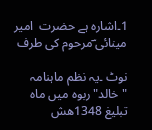1۔اشارہ ہے حضرت  امیر  مینائی ؔمرحوم کی طرف

نوٹ ۔یہ نظم ماہنامہ "خالد"ربوہ میں ماہ تبلیغ 1348ھش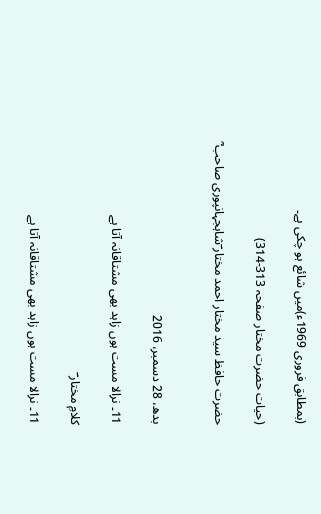(بمطابق فروری 1969ء)میں شائع ہو چکی ہے۔

(حیات حضرت مختار صفحہ 313-314)

حضرت حافظ سید مختار احمد مختار ؔشاہجہانپوری صاحب ؓ


بدھ، 28 دسمبر، 2016

11۔ نرالا مست ہوں زاہد بھی مشتاقانہ آتا ہے

کلامِ مختار ؔ

11۔ نرالا مست ہوں زاہد بھی مشتاقانہ آتا ہے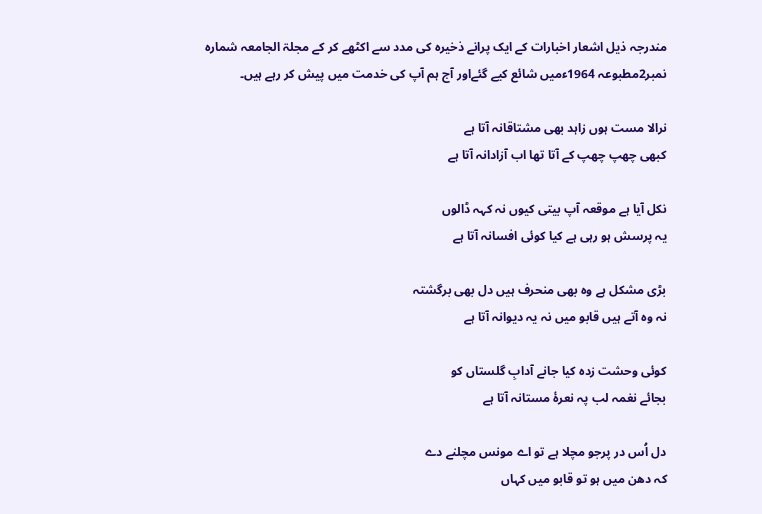مندرجہ ذیل اشعار اخبارات کے ایک پرانے ذخیرہ کی مدد سے اکٹھے کر کے مجلۃ الجامعہ شمارہ نمبر2مطبوعہ 1964ءمیں شائع کیے گئےاور آج ہم آپ کی خدمت میں پیش کر رہے ہیں۔

نرالا مست ہوں زاہد بھی مشتاقانہ آتا ہے
کبھی چھپ چھپ کے آتا تھا اب آزادانہ آتا ہے

نکل آیا ہے موقعہ آپ بیتی کیوں نہ کہہ ڈالوں
یہ پرسش ہو رہی ہے کیا کوئی افسانہ آتا ہے

بڑی مشکل ہے وہ بھی منحرف ہیں دل بھی برگشتہ
نہ وہ آتے ہیں قابو میں نہ یہ دیوانہ آتا ہے

کوئی وحشت زدہ کیا جانے آدابِ گلستاں کو
بجائے نغمہ لب پہ نعرۂ مستانہ آتا ہے

دل اُس در پرجو مچلا ہے تو اے مونس مچلنے دے
کہ دھن میں ہو تو قابو میں کہاں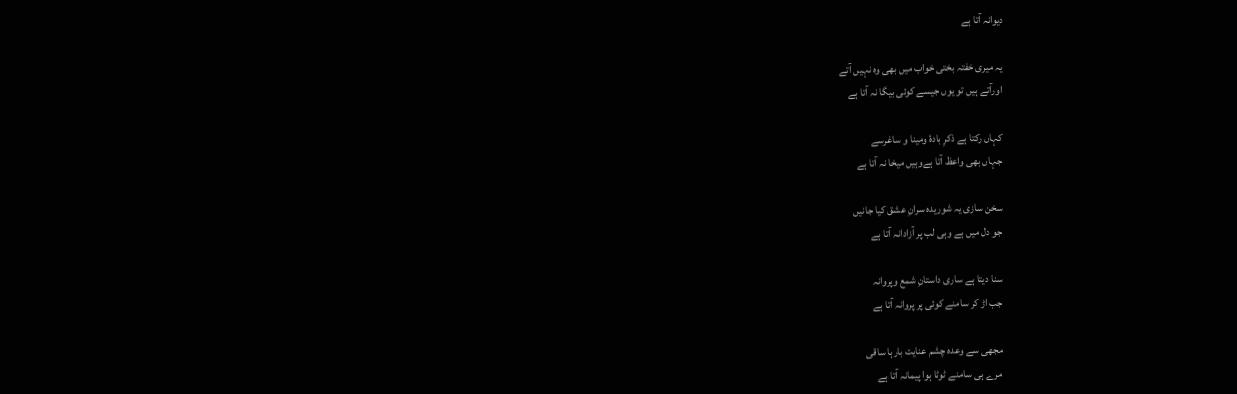دیوانہ آتا ہے

یہ میری خفتہ بختی خواب میں بھی وہ نہیں آتے
اورآتے ہیں تو یوں جیسے کوئی بیگا نہ آتا ہے

کہاں رکتا ہے ذکرِ بادۂ ومینا و ساغرسے
جہاں بھی واعظ آتا ہےوہیں میخا نہ آتا ہے

سخن سازی یہ شوریدہ سرانِ عشق کیا جانیں
جو دل میں ہے وہی لب پر آزادانہ آتا ہے

سنا دیتا ہے ساری داستانِ شمع وپروانہ
جب اڑ کر سامنے کوئی پر پروانہ آتا ہے

مجھی سے وعدہ چشم عنایت بارہا ساقی
مرے ہی سامنے ٹوٹا ہوا پیمانہ آتا ہے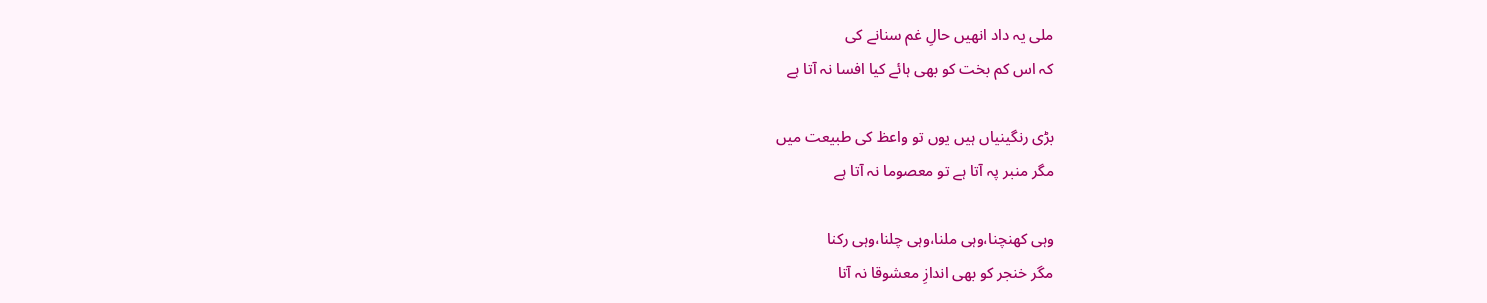ملی یہ داد انھیں حالِ غم سنانے کی
کہ اس کم بخت کو بھی ہائے کیا افسا نہ آتا ہے

بڑی رنگینیاں ہیں یوں تو واعظ کی طبیعت میں
مگر منبر پہ آتا ہے تو معصوما نہ آتا ہے

وہی کھنچنا،وہی ملنا،وہی چلنا،وہی رکنا
مگر خنجر کو بھی اندازِ معشوقا نہ آتا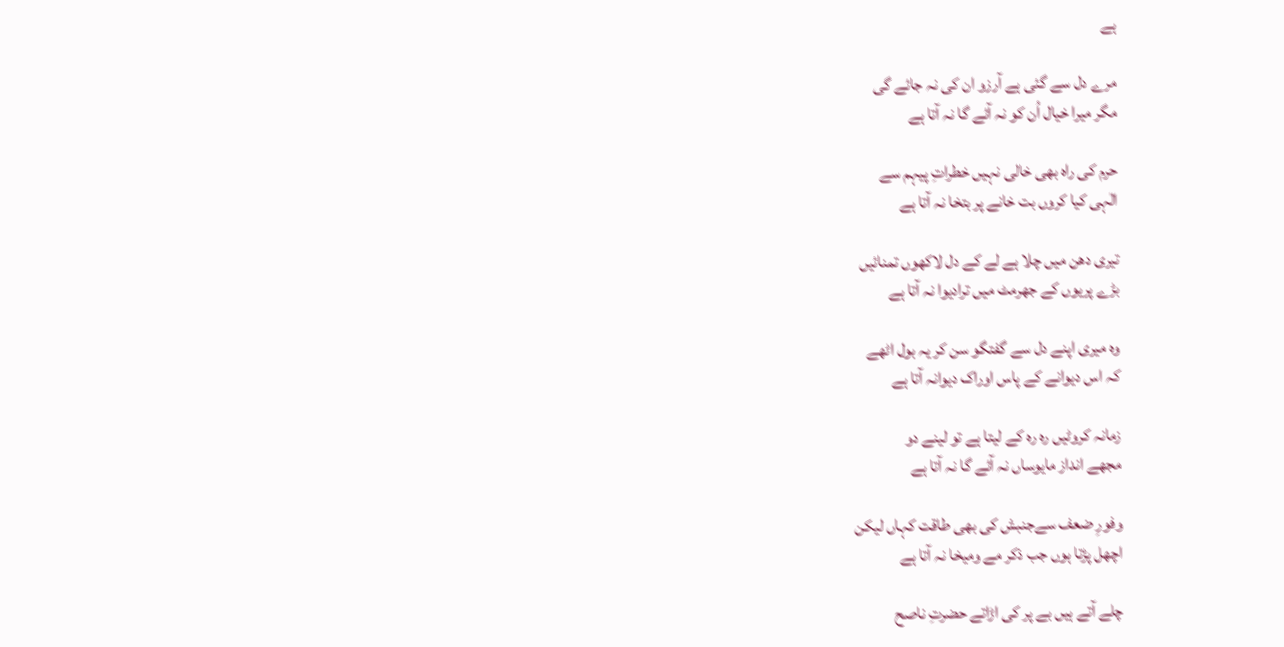ہے

مرے دل سے گئی ہے آرزو ان کی نہ جائے گی
مگر میرا خیال اُن کو نہ آئے گا نہ آتا ہے

حرم کی راہ بھی خالی نہیں خطراتِ پیہم سے
الٰہی کیا کروں بت خانے پر بتخا نہ آتا ہے

تیری دھن میں چلا ہے لے کے دل لاکھوں تمنائیں
بڑے پریوں کے جھرمٹ میں ترادیوا نہ آتا ہے

وہ میری اپنے دل سے گفتگو سن کر یہ بول اٹھے
کہ اس دیوانے کے پاس اوراک دیوانہ آتا ہے

زمانہ کروٹیں رہ رہ کے لیتا ہے تو لینے دو
مجھے انداز مایوساں نہ آئے گا نہ آتا ہے

وفورِ ضعف سےجنبش کی بھی طاقت کہاں لیکن
اچھل پڑتا ہوں جب ذکر مے ومیخا نہ آتا ہے

چلے آتے ہیں بے پر کی اڑاتے حضرتِ ناصح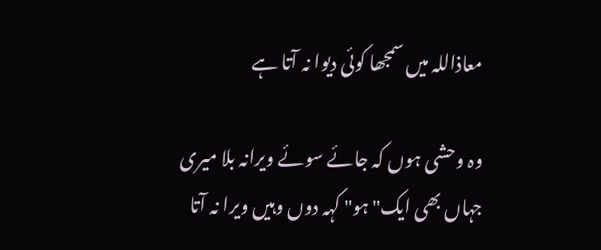معاذاللہ میں سمجھا کوئی دیوا نہ آتا ہے

وہ وحشی ہوں کہ جائے سوئے ویرانہ بلا میری
جہاں بھی ایک" ہو" کہہ دوں وہیں ویرا نہ آتا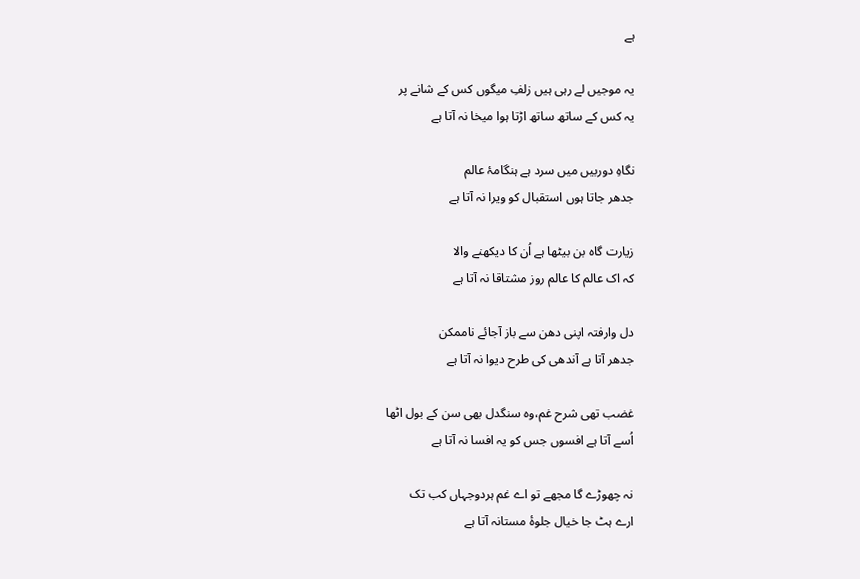ہے

یہ موجیں لے رہی ہیں زلفِ میگوں کس کے شانے پر
یہ کس کے ساتھ ساتھ اڑتا ہوا میخا نہ آتا ہے

نگاہِ دوربیں میں سرد ہے ہنگامۂ عالم
جدھر جاتا ہوں استقبال کو ویرا نہ آتا ہے

زیارت گاہ بن بیٹھا ہے اُن کا دیکھنے والا
کہ اک عالم کا عالم روز مشتاقا نہ آتا ہے

دل وارفتہ اپنی دھن سے باز آجائے ناممکن
جدھر آتا ہے آندھی کی طرح دیوا نہ آتا ہے

غضب تھی شرح غم،وہ سنگدل بھی سن کے بول اٹھا
اُسے آتا ہے افسوں جس کو یہ افسا نہ آتا ہے

نہ چھوڑے گا مجھے تو اے غم ہردوجہاں کب تک
ارے ہٹ جا خیال جلوۂ مستانہ آتا ہے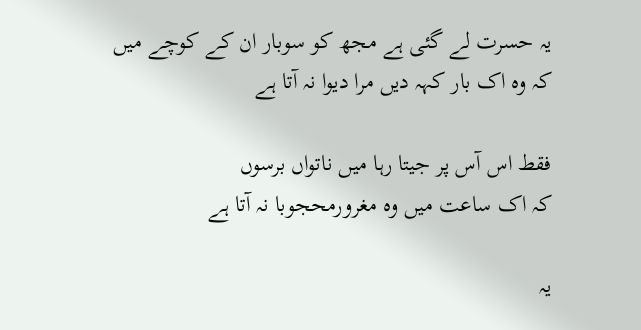یہ حسرت لے گئی ہے مجھ کو سوبار ان کے کوچے میں
کہ وہ اک بار کہہ دیں مرا دیوا نہ آتا ہے

فقط اس آس پر جیتا رہا میں ناتواں برسوں
کہ اک ساعت میں وہ مغرورمحجوبا نہ آتا ہے

یہ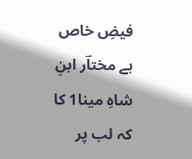فیضِ خاص ہے مختاؔر ابنِ شاہِ مینا1 کا
کہ لب پر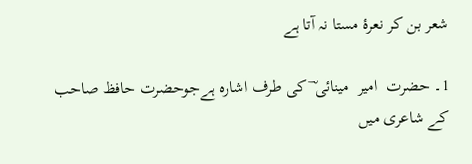شعر بن کر نعرۂ مستا نہ آتا ہے

1۔ حضرت  امیر  مینائی ؔ کی طرف اشارہ ہےجوحضرت حافظ صاحب کے شاعری میں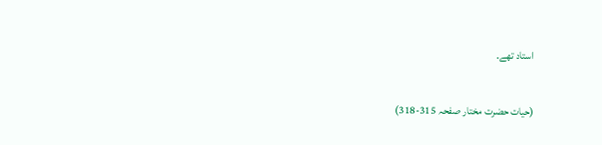استاد تھے۔

(حیات حضرت مختار صفحہ 315-318)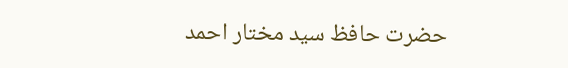حضرت حافظ سید مختار احمد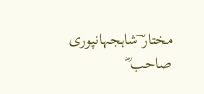مختار ؔشاہجہانپوری صاحب ؓ